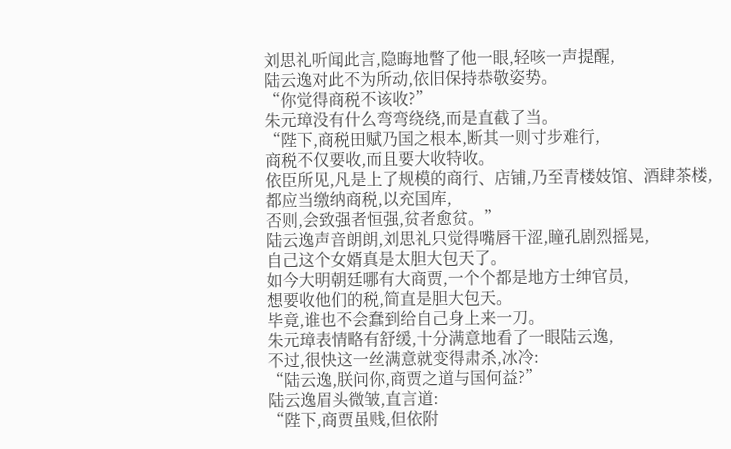刘思礼听闻此言,隐晦地瞥了他一眼,轻咳一声提醒,
陆云逸对此不为所动,依旧保持恭敬姿势。
“你觉得商税不该收?”
朱元璋没有什么弯弯绕绕,而是直截了当。
“陛下,商税田赋乃国之根本,断其一则寸步难行,
商税不仅要收,而且要大收特收。
依臣所见,凡是上了规模的商行、店铺,乃至青楼妓馆、酒肆茶楼,
都应当缴纳商税,以充国库,
否则,会致强者恒强,贫者愈贫。”
陆云逸声音朗朗,刘思礼只觉得嘴唇干涩,瞳孔剧烈摇晃,
自己这个女婿真是太胆大包天了。
如今大明朝廷哪有大商贾,一个个都是地方士绅官员,
想要收他们的税,简直是胆大包天。
毕竟,谁也不会蠢到给自己身上来一刀。
朱元璋表情略有舒缓,十分满意地看了一眼陆云逸,
不过,很快这一丝满意就变得肃杀,冰冷:
“陆云逸,朕问你,商贾之道与国何益?”
陆云逸眉头微皱,直言道:
“陛下,商贾虽贱,但依附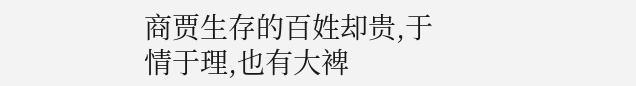商贾生存的百姓却贵,于情于理,也有大裨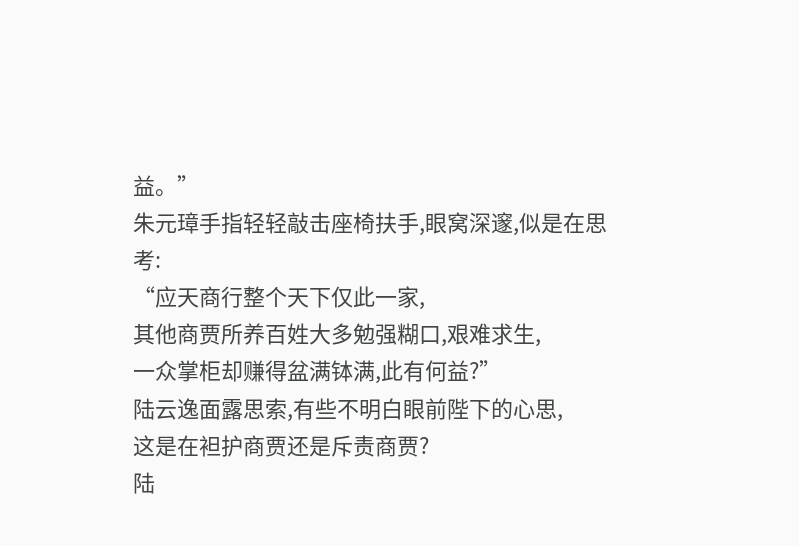益。”
朱元璋手指轻轻敲击座椅扶手,眼窝深邃,似是在思考:
“应天商行整个天下仅此一家,
其他商贾所养百姓大多勉强糊口,艰难求生,
一众掌柜却赚得盆满钵满,此有何益?”
陆云逸面露思索,有些不明白眼前陛下的心思,
这是在袒护商贾还是斥责商贾?
陆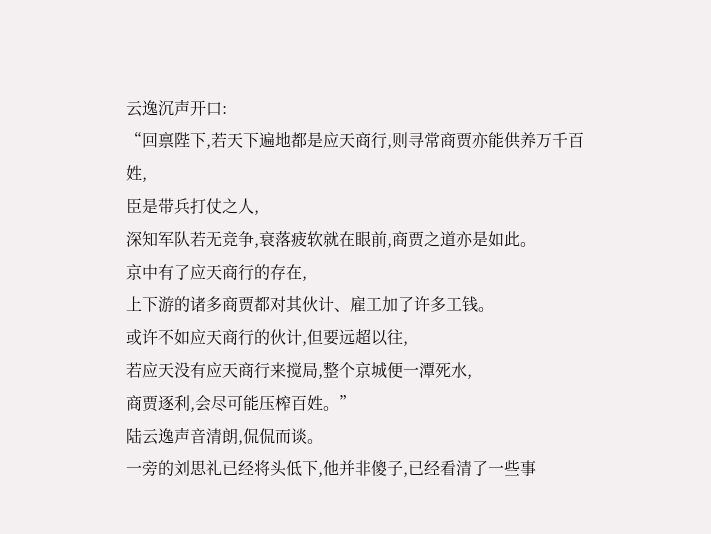云逸沉声开口:
“回禀陛下,若天下遍地都是应天商行,则寻常商贾亦能供养万千百姓,
臣是带兵打仗之人,
深知军队若无竞争,衰落疲软就在眼前,商贾之道亦是如此。
京中有了应天商行的存在,
上下游的诸多商贾都对其伙计、雇工加了许多工钱。
或许不如应天商行的伙计,但要远超以往,
若应天没有应天商行来搅局,整个京城便一潭死水,
商贾逐利,会尽可能压榨百姓。”
陆云逸声音清朗,侃侃而谈。
一旁的刘思礼已经将头低下,他并非傻子,已经看清了一些事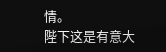情。
陛下这是有意大